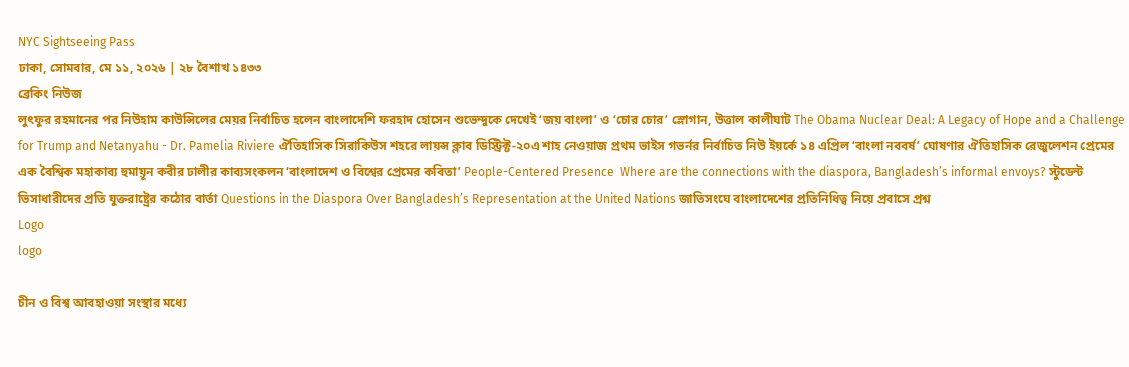NYC Sightseeing Pass
ঢাকা, সোমবার, মে ১১, ২০২৬ | ২৮ বৈশাখ ১৪৩৩
ব্রেকিং নিউজ
লুৎফুর রহমানের পর নিউহাম কাউন্সিলের মেয়র নির্বাচিত হলেন বাংলাদেশি ফরহাদ হোসেন শুভেন্দুকে দেখেই ‘জয় বাংলা’ ও ‘চোর চোর’ স্লোগান, উত্তাল কালীঘাট The Obama Nuclear Deal: A Legacy of Hope and a Challenge for Trump and Netanyahu - Dr. Pamelia Riviere ঐতিহাসিক সিরাকিউস শহরে লায়ন্স ক্লাব ডিস্ট্রিক্ট-২০এ শাহ নেওয়াজ প্রথম ভাইস গভর্নর নির্বাচিত নিউ ইয়র্কে ১৪ এপ্রিল ‘বাংলা নববর্ষ’ ঘোষণার ঐতিহাসিক রেজুলেশন প্রেমের এক বৈশ্বিক মহাকাব্য হুমায়ূন কবীর ঢালীর কাব্যসংকলন ‘বাংলাদেশ ও বিশ্বের প্রেমের কবিতা’ People-Centered Presence  Where are the connections with the diaspora, Bangladesh’s informal envoys? স্টুডেন্ট ভিসাধারীদের প্রতি যুক্তরাষ্ট্রের কঠোর বার্তা Questions in the Diaspora Over Bangladesh’s Representation at the United Nations জাতিসংঘে বাংলাদেশের প্রতিনিধিত্ব নিয়ে প্রবাসে প্রশ্ন
Logo
logo

চীন ও বিশ্ব আবহাওয়া সংস্থার মধ্যে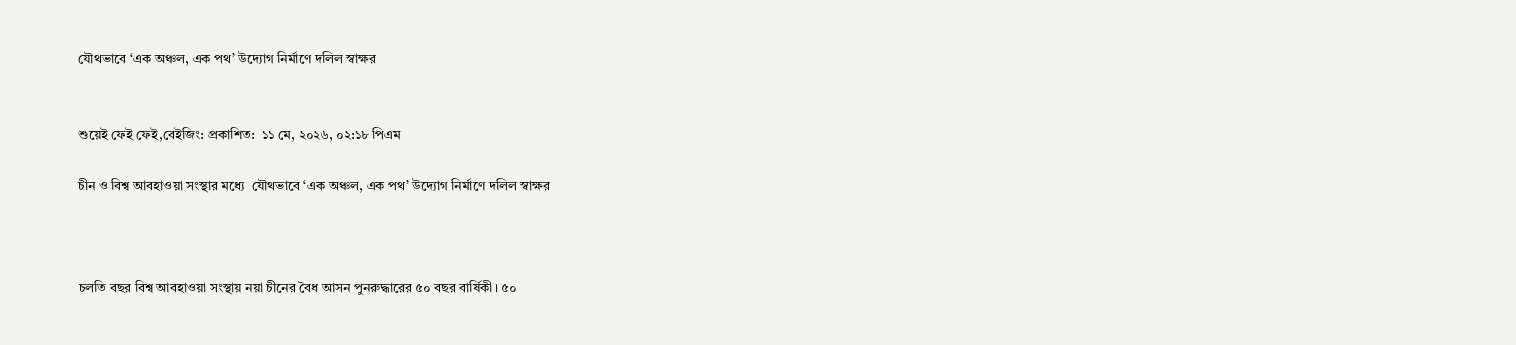যৌথভাবে ‘এক অঞ্চল, এক পথ’ উদ্যোগ নির্মাণে দলিল স্বাক্ষর


শুয়েই ফেই ফেই,বেইজিং: প্রকাশিত:  ১১ মে, ২০২৬, ০২:১৮ পিএম

চীন ও বিশ্ব আবহাওয়া সংস্থার মধ্যে  যৌথভাবে ‘এক অঞ্চল, এক পথ’ উদ্যোগ নির্মাণে দলিল স্বাক্ষর



চলতি বছর বিশ্ব আবহাওয়া সংস্থায় নয়া চীনের বৈধ আসন পুনরুদ্ধারের ৫০ বছর বার্ষিকী। ৫০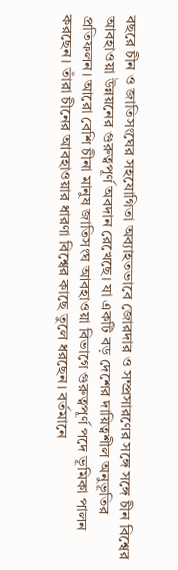বছরে চীন ও জাতিসংঘের সহযোগিতা অব্যাহতভাবে জোরদার ও সম্প্রসারণের সঙ্গে সঙ্গে চীন বিশ্বের আবহাওয়া উন্নয়নের গুরুত্বপূর্ণ অবদান রেখেছে। যা একটি বড় দেশের দায়িত্বশীল অনুভূতির প্রতিফলন। আরো বেশি চীনা মানুষ জাতিসংঘ আবহাওয়া বিভাগে গুরুত্বপূর্ণ পদে ভূমিকা পালন করছেন। তাঁরা চীনের আবহাওয়ার ধারণা বিশ্বের কাছে তুলে ধরছেন। বর্তমানে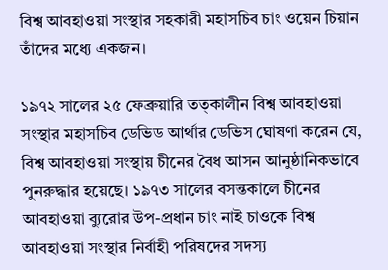বিশ্ব আবহাওয়া সংস্থার সহকারী মহাসচিব চাং ওয়েন চিয়ান তাঁদের মধ্যে একজন।

১৯৭২ সালের ২৫ ফেব্রুয়ারি তত্কালীন বিশ্ব আবহাওয়া সংস্থার মহাসচিব ডেভিড আর্থার ডেভিস ঘোষণা করেন যে, বিশ্ব আবহাওয়া সংস্থায় চীনের বৈধ আসন আনুষ্ঠানিকভাবে পুনরুদ্ধার হয়েছে। ১৯৭৩ সালের বসন্তকালে চীনের আবহাওয়া ব্যুরোর উপ-প্রধান চাং নাই চাওকে বিশ্ব আবহাওয়া সংস্থার নির্বাহী পরিষদের সদস্য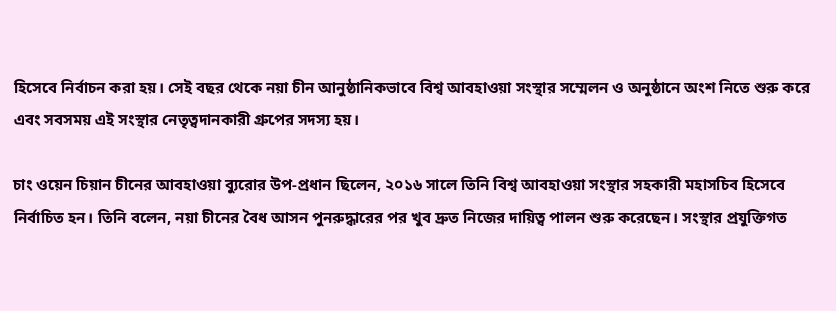হিসেবে নির্বাচন করা হয়। সেই বছর থেকে নয়া চীন আনুষ্ঠানিকভাবে বিশ্ব আবহাওয়া সংস্থার সম্মেলন ও অনুষ্ঠানে অংশ নিতে শুরু করে এবং সবসময় এই সংস্থার নেতৃত্বদানকারী গ্রুপের সদস্য হয়।

চাং ওয়েন চিয়ান চীনের আবহাওয়া ব্যুরোর উপ-প্রধান ছিলেন, ২০১৬ সালে তিনি বিশ্ব আবহাওয়া সংস্থার সহকারী মহাসচিব হিসেবে নির্বাচিত হন। তিনি বলেন, নয়া চীনের বৈধ আসন পুনরুদ্ধারের পর খুব দ্রুত নিজের দায়িত্ব পালন শুরু করেছেন। সংস্থার প্রযুক্তিগত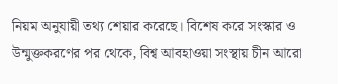নিয়ম অনুযায়ী তথ্য শেয়ার করেছে। বিশেষ করে সংস্কার ও উন্মুক্তকরণের পর থেকে, বিশ্ব আবহাওয়া সংস্থায় চীন আরো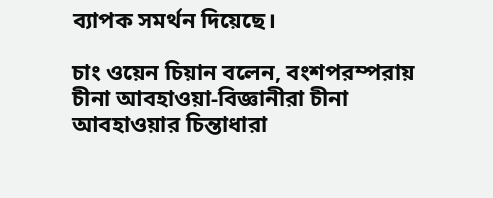ব্যাপক সমর্থন দিয়েছে।

চাং ওয়েন চিয়ান বলেন, বংশপরম্পরায় চীনা আবহাওয়া-বিজ্ঞানীরা চীনা আবহাওয়ার চিন্তাধারা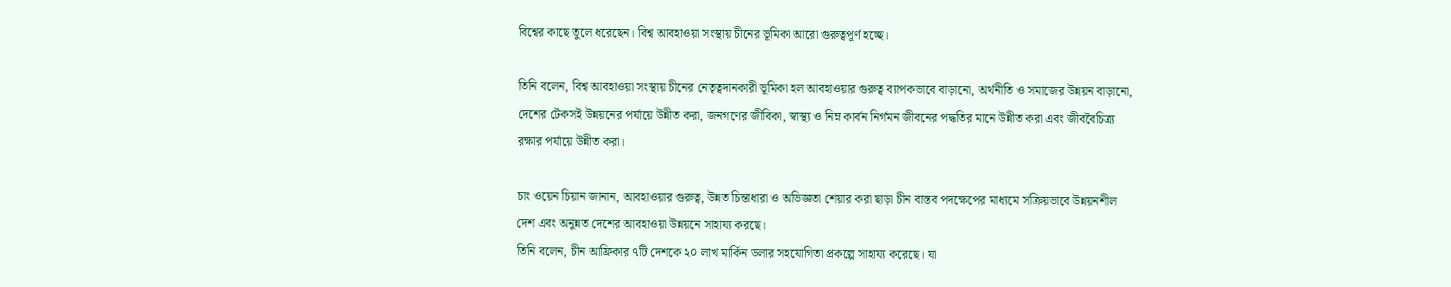বিশ্বের কাছে তুলে ধরেছেন। বিশ্ব আবহাওয়া সংস্থায় চীনের ভূমিকা আরো গুরুত্বপূর্ণ হচ্ছে।

তিনি বলেন, বিশ্ব আবহাওয়া সংস্থায় চীনের নেতৃত্বদানকারী ভূমিকা হল আবহাওয়ার গুরুত্ব ব্যাপকভাবে বাড়ানো, অর্থনীতি ও সমাজের উন্নয়ন বাড়ানো, দেশের টেকসই উন্নয়নের পর্যায়ে উন্নীত করা, জনগণের জীবিকা, স্বাস্থ্য ও নিম্ন কার্বন নির্গমন জীবনের পদ্ধতির মানে উন্নীত করা এবং জীববৈচিত্র্য রক্ষার পর্যায়ে উন্নীত করা।

চাং ওয়েন চিয়ান জানান, আবহাওয়ার গুরুত্ব, উন্নত চিন্তাধারা ও অভিজ্ঞতা শেয়ার করা ছাড়া চীন বাস্তব পদক্ষেপের মাধ্যমে সক্রিয়ভাবে উন্নয়নশীল দেশ এবং অনুন্নত দেশের আবহাওয়া উন্নয়নে সাহায্য করছে।
তিনি বলেন, চীন আফ্রিকার ৭টি দেশকে ২০ লাখ মার্কিন ডলার সহযোগিতা প্রকল্পে সাহায্য করেছে। যা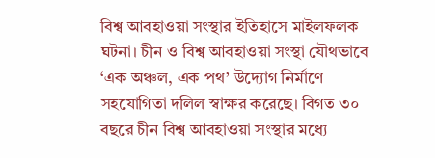বিশ্ব আবহাওয়া সংস্থার ইতিহাসে মাইলফলক ঘটনা। চীন ও বিশ্ব আবহাওয়া সংস্থা যৌথভাবে ‘এক অঞ্চল, এক পথ’ উদ্যোগ নির্মাণে সহযোগিতা দলিল স্বাক্ষর করেছে। বিগত ৩০ বছরে চীন বিশ্ব আবহাওয়া সংস্থার মধ্যে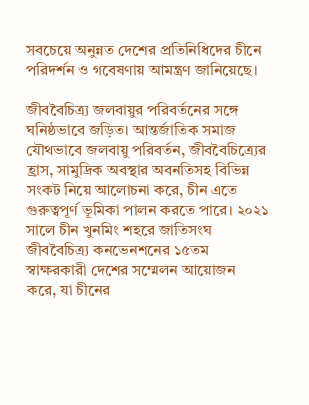সবচেয়ে অনুন্নত দেশের প্রতিনিধিদের চীনে পরিদর্শন ও গবেষণায় আমন্ত্রণ জানিয়েছে।

জীববৈচিত্র্য জলবায়ুর পরিবর্তনের সঙ্গে ঘনিষ্ঠভাবে জড়িত। আন্তর্জাতিক সমাজ যৌথভাবে জলবায়ু পরিবর্তন, জীববৈচিত্র্যের হ্রাস, সামুদ্রিক অবস্থার অবনতিসহ বিভিন্ন সংকট নিয়ে আলোচনা করে, চীন এতে গুরুত্বপূর্ণ ভূমিকা পালন করতে পারে। ২০২১ সালে চীন খুনমিং শহরে জাতিসংঘ জীববৈচিত্র্য কনভেনশনের ১৫তম স্বাক্ষরকারী দেশের সম্মেলন আয়োজন করে, যা চীনের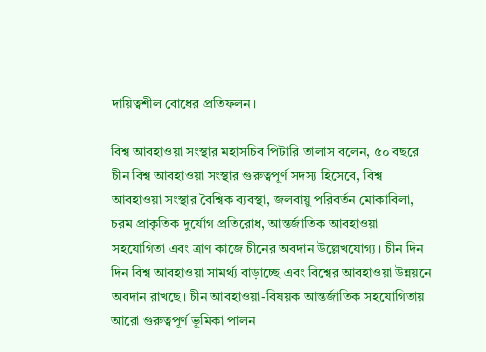দায়িত্বশীল বোধের প্রতিফলন।

বিশ্ব আবহাওয়া সংস্থার মহাসচিব পিটারি তালাস বলেন, ৫০ বছরে চীন বিশ্ব আবহাওয়া সংস্থার গুরুত্বপূর্ণ সদস্য হিসেবে, বিশ্ব আবহাওয়া সংস্থার বৈশ্বিক ব্যবস্থা, জলবায়ু পরিবর্তন মোকাবিলা, চরম প্রাকৃতিক দুর্যোগ প্রতিরোধ, আন্তর্জাতিক আবহাওয়া সহযোগিতা এবং ত্রাণ কাজে চীনের অবদান উল্লেখযোগ্য। চীন দিন দিন বিশ্ব আবহাওয়া সামর্থ্য বাড়াচ্ছে এবং বিশ্বের আবহাওয়া উন্নয়নে অবদান রাখছে। চীন আবহাওয়া-বিষয়ক আন্তর্জাতিক সহযোগিতায় আরো গুরুত্বপূর্ণ ভূমিকা পালন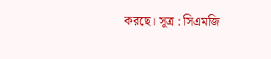করছে। সূত্র : সিএমজি